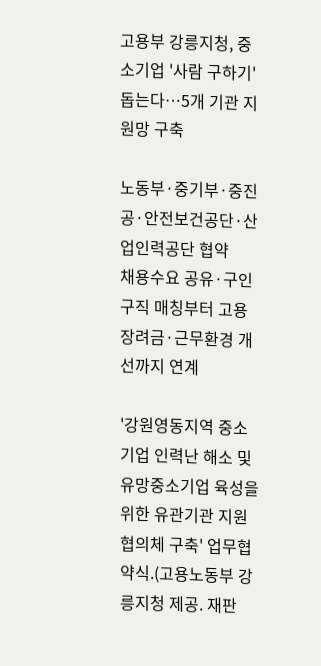고용부 강릉지청, 중소기업 '사람 구하기' 돕는다…5개 기관 지원망 구축

노동부·중기부·중진공·안전보건공단·산업인력공단 협약
채용수요 공유·구인구직 매칭부터 고용장려금·근무환경 개선까지 연계

'강원영동지역 중소기업 인력난 해소 및 유망중소기업 육성을 위한 유관기관 지원협의체 구축' 업무협약식.(고용노동부 강릉지청 제공. 재판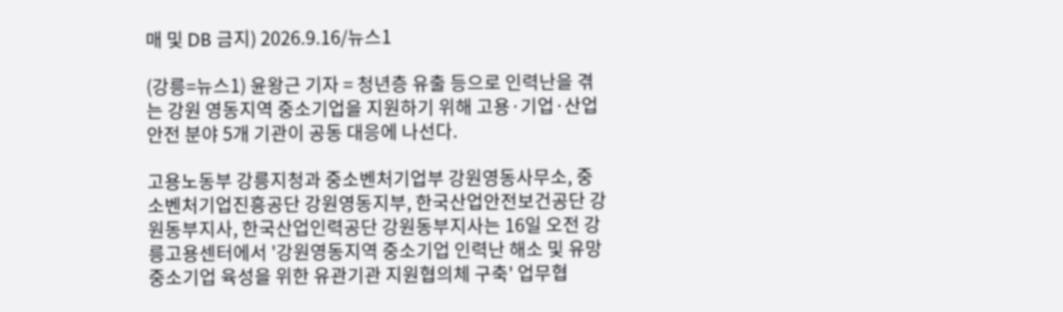매 및 DB 금지) 2026.9.16/뉴스1

(강릉=뉴스1) 윤왕근 기자 = 청년층 유출 등으로 인력난을 겪는 강원 영동지역 중소기업을 지원하기 위해 고용·기업·산업안전 분야 5개 기관이 공동 대응에 나선다.

고용노동부 강릉지청과 중소벤처기업부 강원영동사무소, 중소벤처기업진흥공단 강원영동지부, 한국산업안전보건공단 강원동부지사, 한국산업인력공단 강원동부지사는 16일 오전 강릉고용센터에서 '강원영동지역 중소기업 인력난 해소 및 유망중소기업 육성을 위한 유관기관 지원협의체 구축' 업무협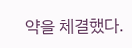약을 체결했다.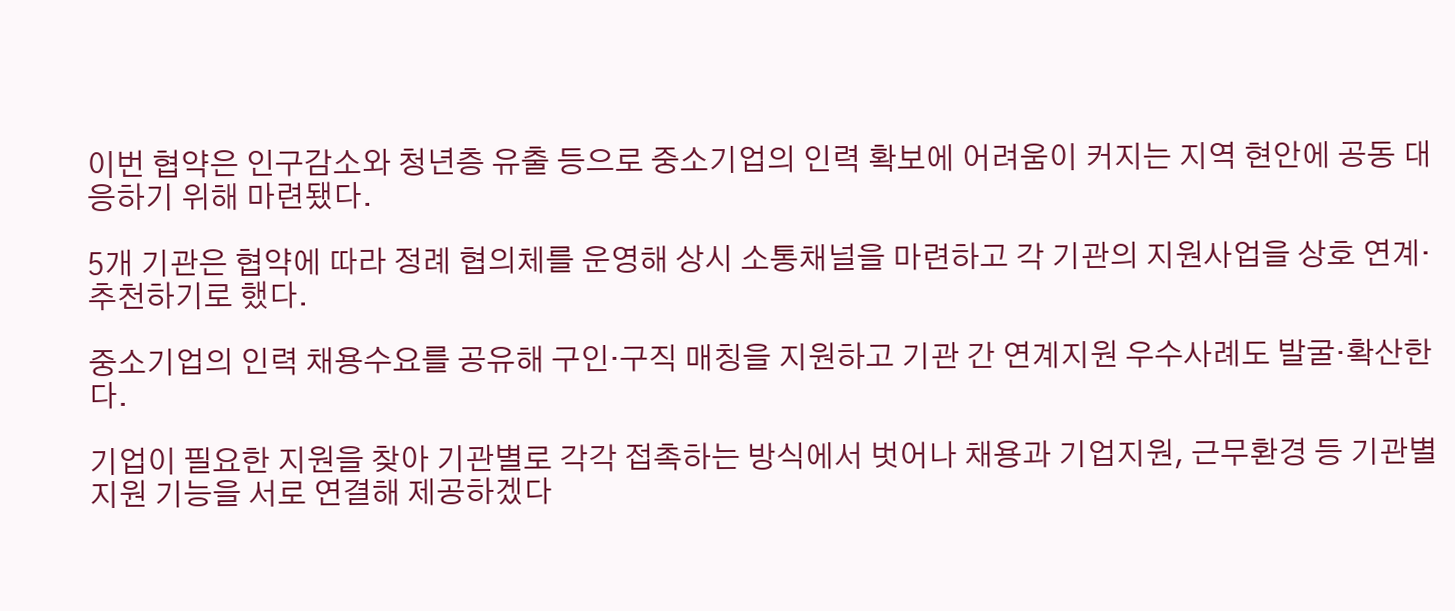이번 협약은 인구감소와 청년층 유출 등으로 중소기업의 인력 확보에 어려움이 커지는 지역 현안에 공동 대응하기 위해 마련됐다.

5개 기관은 협약에 따라 정례 협의체를 운영해 상시 소통채널을 마련하고 각 기관의 지원사업을 상호 연계·추천하기로 했다.

중소기업의 인력 채용수요를 공유해 구인·구직 매칭을 지원하고 기관 간 연계지원 우수사례도 발굴·확산한다.

기업이 필요한 지원을 찾아 기관별로 각각 접촉하는 방식에서 벗어나 채용과 기업지원, 근무환경 등 기관별 지원 기능을 서로 연결해 제공하겠다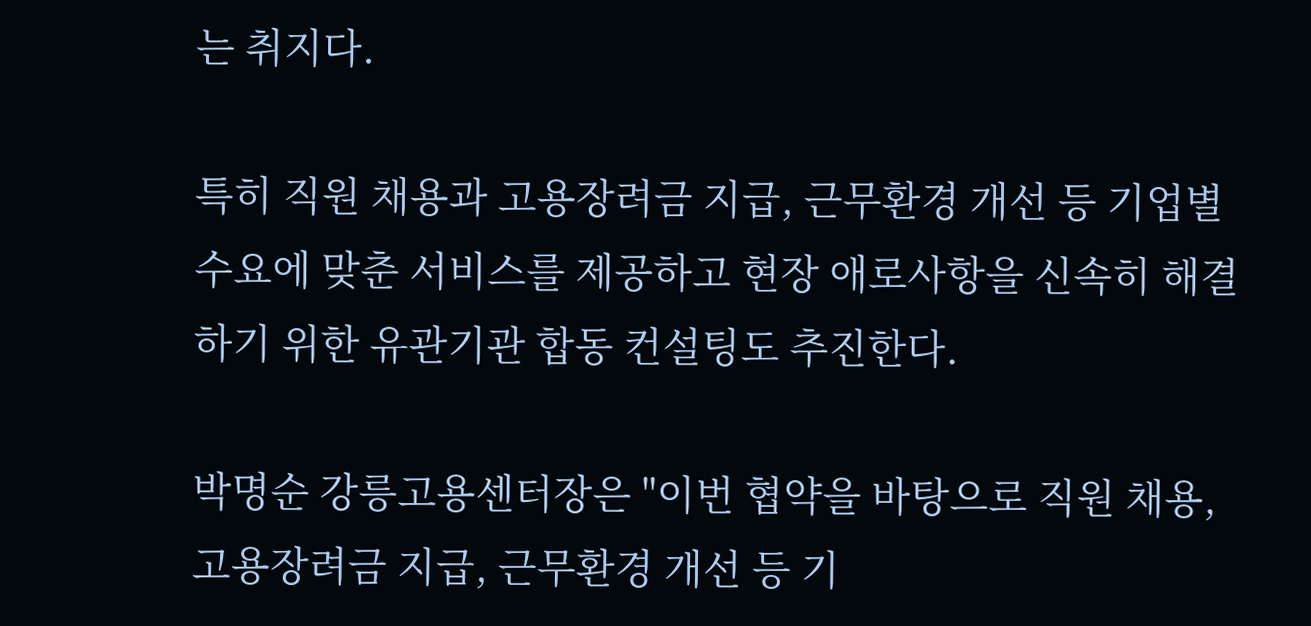는 취지다.

특히 직원 채용과 고용장려금 지급, 근무환경 개선 등 기업별 수요에 맞춘 서비스를 제공하고 현장 애로사항을 신속히 해결하기 위한 유관기관 합동 컨설팅도 추진한다.

박명순 강릉고용센터장은 "이번 협약을 바탕으로 직원 채용, 고용장려금 지급, 근무환경 개선 등 기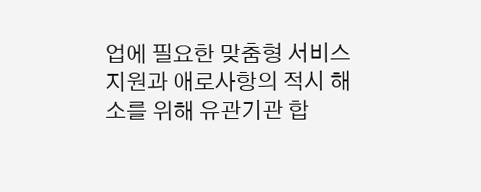업에 필요한 맞춤형 서비스 지원과 애로사항의 적시 해소를 위해 유관기관 합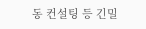동 컨설팅 등 긴밀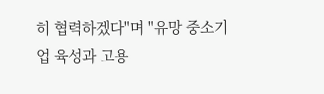히 협력하겠다"며 "유망 중소기업 육성과 고용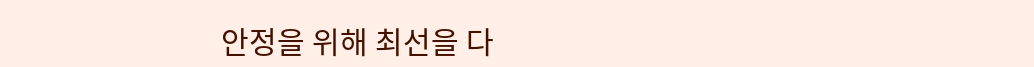안정을 위해 최선을 다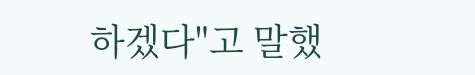하겠다"고 말했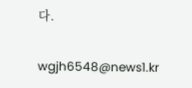다.

wgjh6548@news1.kr